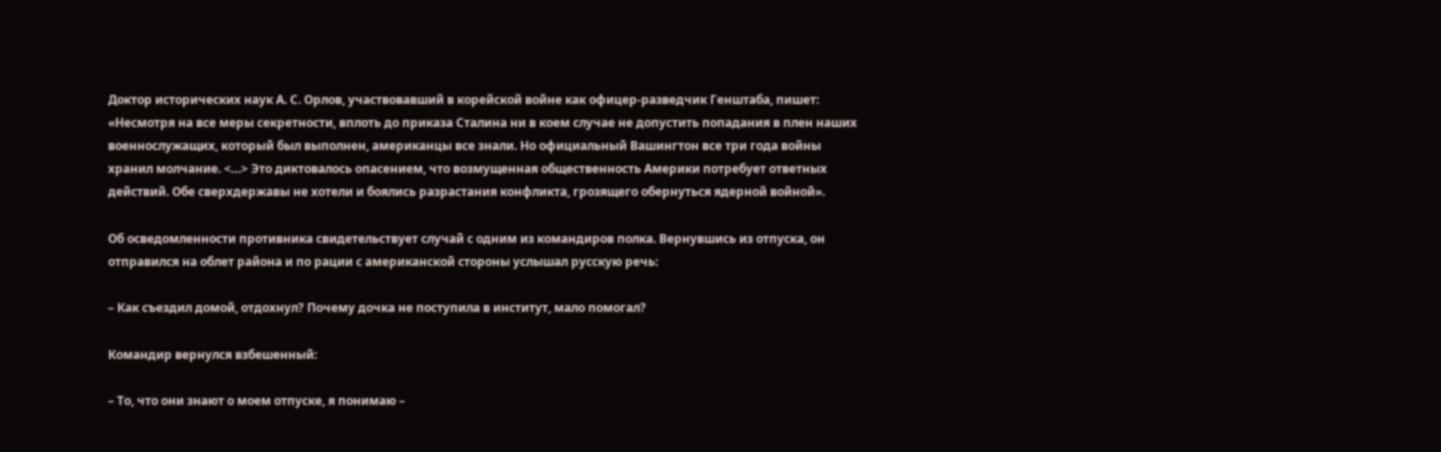Доктор исторических наук А. С. Орлов, участвовавший в корейской войне как офицер-разведчик Генштаба, пишет: «Несмотря на все меры секретности, вплоть до приказа Сталина ни в коем случае не допустить попадания в плен наших военнослужащих, который был выполнен, американцы все знали. Но официальный Вашингтон все три года войны хранил молчание. <…> Это диктовалось опасением, что возмущенная общественность Америки потребует ответных действий. Обе сверхдержавы не хотели и боялись разрастания конфликта, грозящего обернуться ядерной войной».

Об осведомленности противника свидетельствует случай с одним из командиров полка. Вернувшись из отпуска, он отправился на облет района и по рации с американской стороны услышал русскую речь:

– Как съездил домой, отдохнул? Почему дочка не поступила в институт, мало помогал?

Командир вернулся взбешенный:

– То, что они знают о моем отпуске, я понимаю –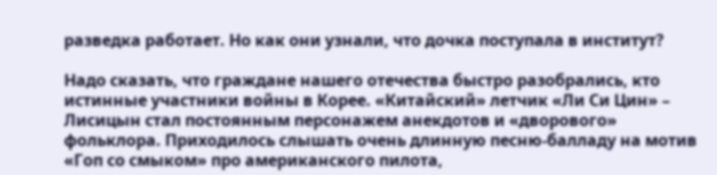разведка работает. Но как они узнали, что дочка поступала в институт?

Надо сказать, что граждане нашего отечества быстро разобрались, кто истинные участники войны в Корее. «Китайский» летчик «Ли Си Цин» – Лисицын стал постоянным персонажем анекдотов и «дворового» фольклора. Приходилось слышать очень длинную песню-балладу на мотив «Гоп со смыком» про американского пилота,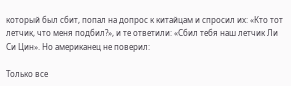который был сбит, попал на допрос к китайцам и спросил их: «Кто тот летчик, что меня подбил?», и те ответили: «Сбил тебя наш летчик Ли Си Цин». Но американец не поверил:

Только все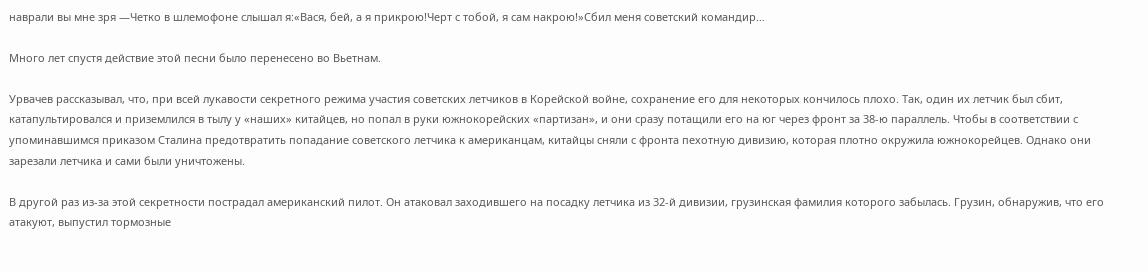наврали вы мне зря —Четко в шлемофоне слышал я:«Вася, бей, а я прикрою!Черт с тобой, я сам накрою!»Сбил меня советский командир…

Много лет спустя действие этой песни было перенесено во Вьетнам.

Урвачев рассказывал, что, при всей лукавости секретного режима участия советских летчиков в Корейской войне, сохранение его для некоторых кончилось плохо. Так, один их летчик был сбит, катапультировался и приземлился в тылу у «наших» китайцев, но попал в руки южнокорейских «партизан», и они сразу потащили его на юг через фронт за 38-ю параллель. Чтобы в соответствии с упоминавшимся приказом Сталина предотвратить попадание советского летчика к американцам, китайцы сняли с фронта пехотную дивизию, которая плотно окружила южнокорейцев. Однако они зарезали летчика и сами были уничтожены.

В другой раз из-за этой секретности пострадал американский пилот. Он атаковал заходившего на посадку летчика из 32-й дивизии, грузинская фамилия которого забылась. Грузин, обнаружив, что его атакуют, выпустил тормозные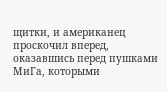щитки, и американец проскочил вперед, оказавшись перед пушками МиГа, которыми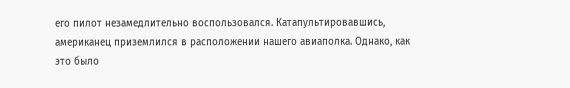его пилот незамедлительно воспользовался. Катапультировавшись, американец приземлился в расположении нашего авиаполка. Однако, как это было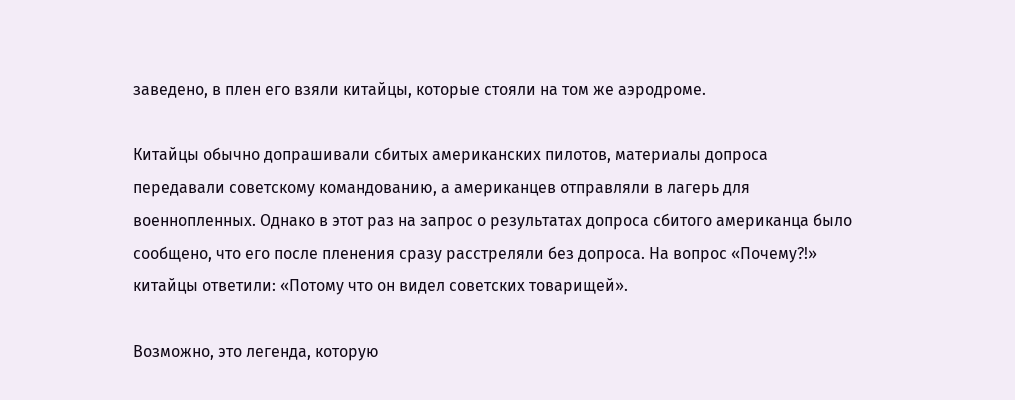заведено, в плен его взяли китайцы, которые стояли на том же аэродроме.

Китайцы обычно допрашивали сбитых американских пилотов, материалы допроса передавали советскому командованию, а американцев отправляли в лагерь для военнопленных. Однако в этот раз на запрос о результатах допроса сбитого американца было сообщено, что его после пленения сразу расстреляли без допроса. На вопрос «Почему?!» китайцы ответили: «Потому что он видел советских товарищей».

Возможно, это легенда, которую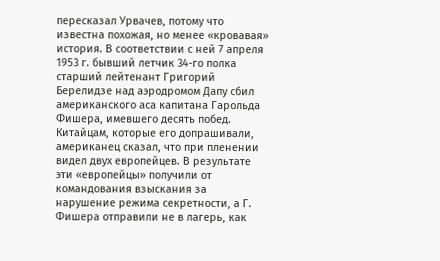пересказал Урвачев, потому что известна похожая, но менее «кровавая» история. В соответствии с ней 7 апреля 1953 г. бывший летчик 34-го полка старший лейтенант Григорий Берелидзе над аэродромом Дапу сбил американского аса капитана Гарольда Фишера, имевшего десять побед. Китайцам, которые его допрашивали, американец сказал, что при пленении видел двух европейцев. В результате эти «европейцы» получили от командования взыскания за нарушение режима секретности, а Г. Фишера отправили не в лагерь, как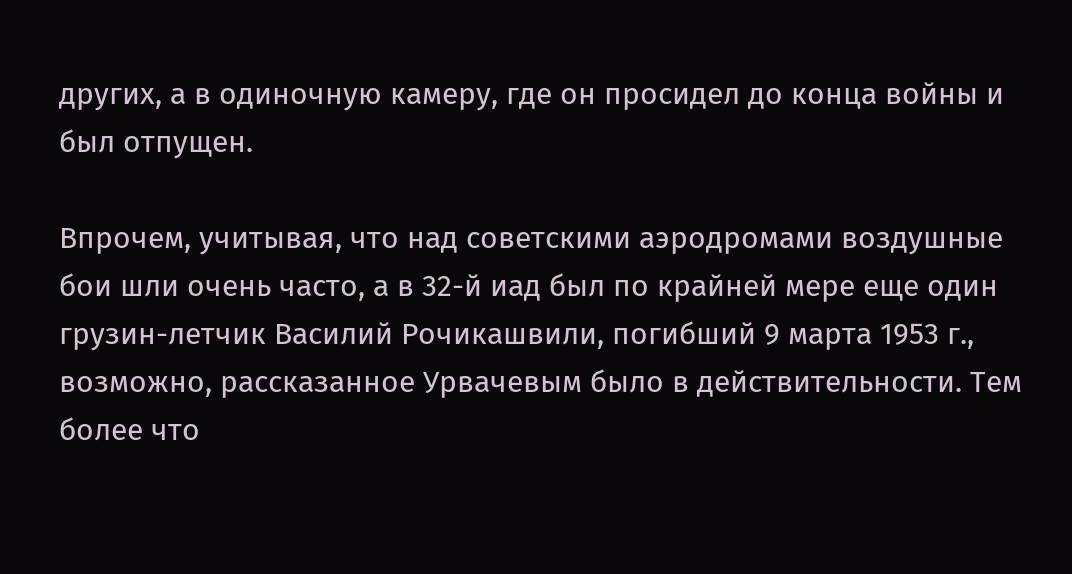других, а в одиночную камеру, где он просидел до конца войны и был отпущен.

Впрочем, учитывая, что над советскими аэродромами воздушные бои шли очень часто, а в 32-й иад был по крайней мере еще один грузин-летчик Василий Рочикашвили, погибший 9 марта 1953 г., возможно, рассказанное Урвачевым было в действительности. Тем более что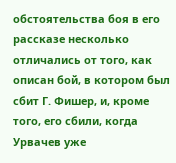обстоятельства боя в его рассказе несколько отличались от того, как описан бой, в котором был сбит Г. Фишер, и, кроме того, его сбили, когда Урвачев уже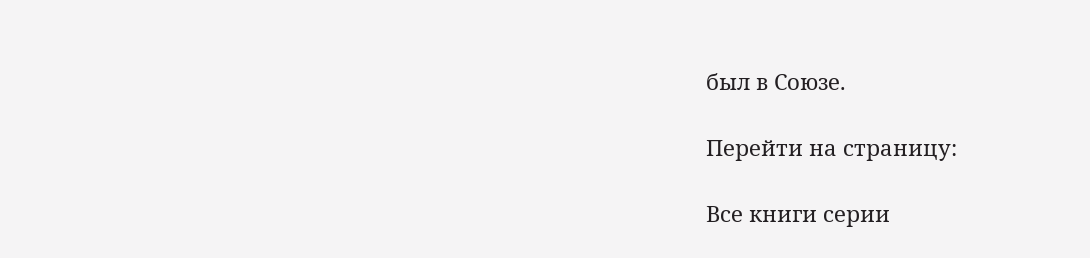был в Союзе.

Перейти на страницу:

Все книги серии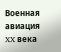Военная авиация XX века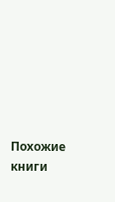Похожие книги